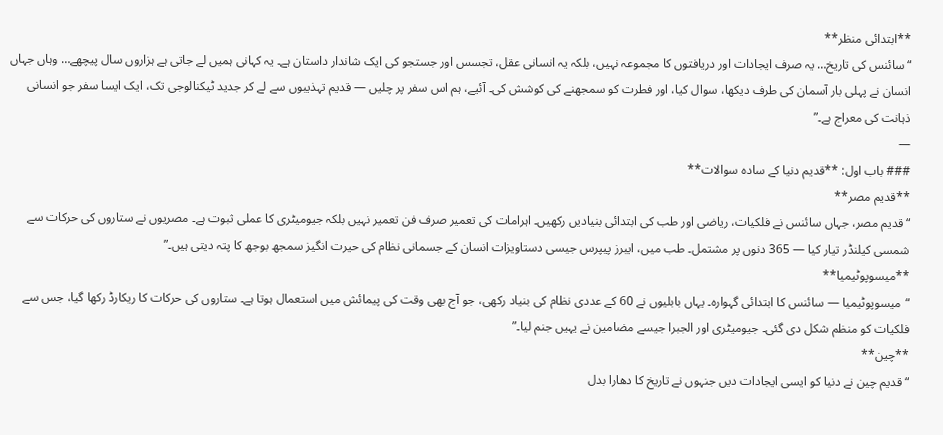**ابتدائی منظر**
“سائنس کی تاریخ… یہ صرف ایجادات اور دریافتوں کا مجموعہ نہیں، بلکہ یہ انسانی عقل، تجسس اور جستجو کی ایک شاندار داستان ہے۔ یہ کہانی ہمیں لے جاتی ہے ہزاروں سال پیچھے… وہاں جہاں انسان نے پہلی بار آسمان کی طرف دیکھا، سوال کیا، اور فطرت کو سمجھنے کی کوشش کی۔ آئیے، ہم اس سفر پر چلیں — قدیم تہذیبوں سے لے کر جدید ٹیکنالوجی تک، ایک ایسا سفر جو انسانی ذہانت کی معراج ہے۔”
—
### باب اول: **قدیم دنیا کے سادہ سوالات**
**قدیم مصر**
“قدیم مصر، جہاں سائنس نے فلکیات، ریاضی اور طب کی ابتدائی بنیادیں رکھیں۔ اہرامات کی تعمیر صرف فن تعمیر نہیں بلکہ جیومیٹری کا عملی ثبوت ہے۔ مصریوں نے ستاروں کی حرکات سے شمسی کیلنڈر تیار کیا — 365 دنوں پر مشتمل۔ طب میں، ایبرز پیپرس جیسی دستاویزات انسان کے جسمانی نظام کی حیرت انگیز سمجھ بوجھ کا پتہ دیتی ہیں۔”
**میسوپوٹیمیا**
“میسوپوٹیمیا — سائنس کا ابتدائی گہوارہ۔ یہاں بابلیوں نے 60 کے عددی نظام کی بنیاد رکھی، جو آج بھی وقت کی پیمائش میں استعمال ہوتا ہے۔ ستاروں کی حرکات کا ریکارڈ رکھا گیا، جس سے فلکیات کو منظم شکل دی گئی۔ جیومیٹری اور الجبرا جیسے مضامین نے یہیں جنم لیا۔”
**چین**
“قدیم چین نے دنیا کو ایسی ایجادات دیں جنہوں نے تاریخ کا دھارا بدل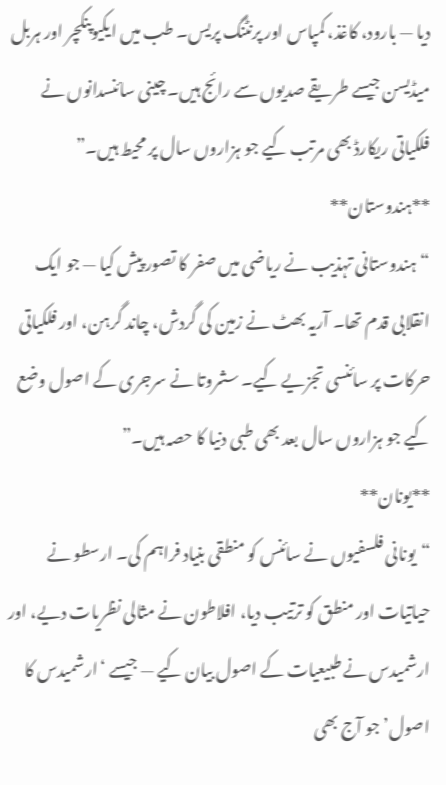دیا — بارود، کاغذ، کمپاس اور پرنٹنگ پریس۔ طب میں ایکیوپنکچر اور ہربل میڈیسن جیسے طریقے صدیوں سے رائج ہیں۔ چینی سائنسدانوں نے فلکیاتی ریکارڈ بھی مرتب کیے جو ہزاروں سال پر محیط ہیں۔”
**ہندوستان**
“ہندوستانی تہذیب نے ریاضی میں صفر کا تصور پیش کیا — جو ایک انقلابی قدم تھا۔ آریہ بھٹ نے زمین کی گردش، چاند گرہن، اور فلکیاتی حرکات پر سائنسی تجزیے کیے۔ سشروتا نے سرجری کے اصول وضع کیے جو ہزاروں سال بعد بھی طبی دنیا کا حصہ ہیں۔”
**یونان**
“یونانی فلسفیوں نے سائنس کو منطقی بنیاد فراہم کی۔ ارسطو نے حیاتیات اور منطق کو ترتیب دیا، افلاطون نے مثالی نظریات دیے، اور ارشمیدس نے طبیعیات کے اصول بیان کیے — جیسے ‘ارشمیدس کا اصول’ جو آج بھی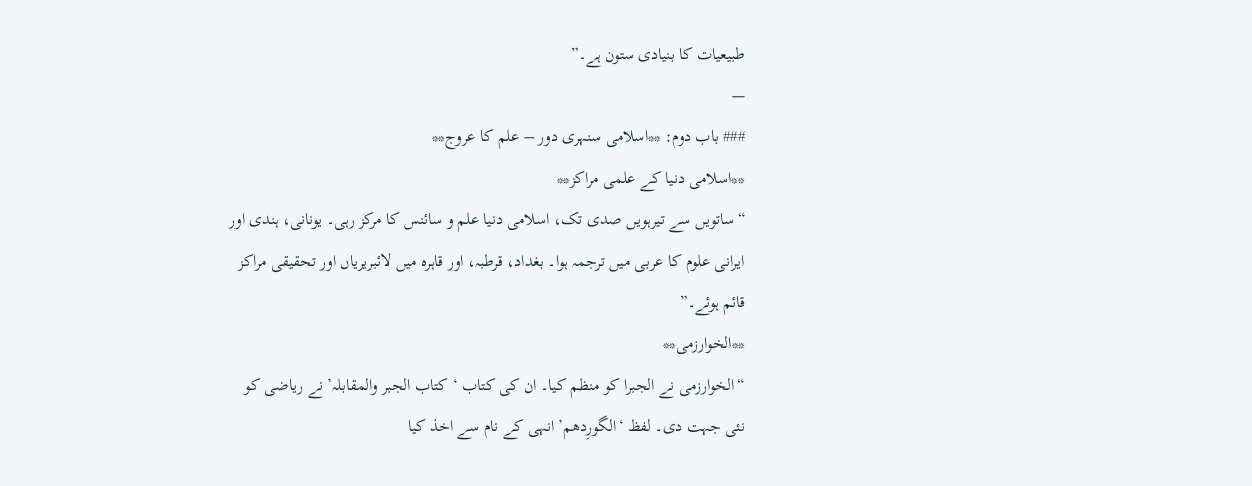طبیعیات کا بنیادی ستون ہے۔”
—
### باب دوم: **اسلامی سنہری دور – علم کا عروج**
**اسلامی دنیا کے علمی مراکز**
“ساتویں سے تیرہویں صدی تک، اسلامی دنیا علم و سائنس کا مرکز رہی۔ یونانی، ہندی اور ایرانی علوم کا عربی میں ترجمہ ہوا۔ بغداد، قرطبہ، اور قاہرہ میں لائبریریاں اور تحقیقی مراکز قائم ہوئے۔”
**الخوارزمی**
“الخوارزمی نے الجبرا کو منظم کیا۔ ان کی کتاب ‘کتاب الجبر والمقابلہ’ نے ریاضی کو نئی جہت دی۔ لفظ ‘الگورِدھم’ انہی کے نام سے اخذ کیا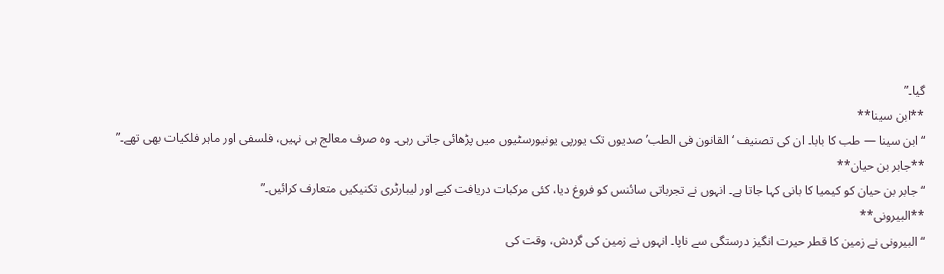گیا۔”
**ابن سینا**
“ابن سینا — طب کا بابا۔ ان کی تصنیف ‘القانون فی الطب’ صدیوں تک یورپی یونیورسٹیوں میں پڑھائی جاتی رہی۔ وہ صرف معالج ہی نہیں، فلسفی اور ماہر فلکیات بھی تھے۔”
**جابر بن حیان**
“جابر بن حیان کو کیمیا کا بانی کہا جاتا ہے۔ انہوں نے تجرباتی سائنس کو فروغ دیا، کئی مرکبات دریافت کیے اور لیبارٹری تکنیکیں متعارف کرائیں۔”
**البیرونی**
“البیرونی نے زمین کا قطر حیرت انگیز درستگی سے ناپا۔ انہوں نے زمین کی گردش، وقت کی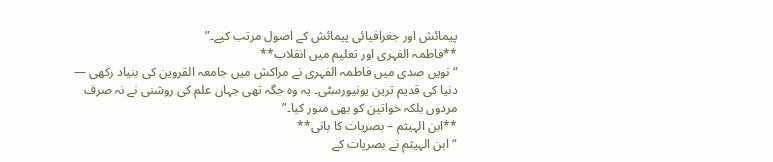پیمائش اور جغرافیائی پیمائش کے اصول مرتب کیے۔”
**فاطمہ الفہری اور تعلیم میں انقلاب**
“نویں صدی میں فاطمہ الفہری نے مراکش میں جامعہ القروین کی بنیاد رکھی — دنیا کی قدیم ترین یونیورسٹی۔ یہ وہ جگہ تھی جہاں علم کی روشنی نے نہ صرف مردوں بلکہ خواتین کو بھی منور کیا۔”
**ابن الہیثم – بصریات کا بانی**
“ابن الہیثم نے بصریات کے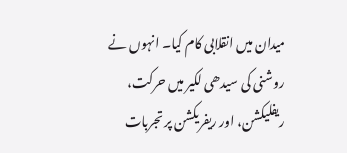میدان میں انقلابی کام کیا۔ انہوں نے روشنی کی سیدھی لکیر میں حرکت، ریفلیکشن، اور ریفریکشن پر تجربات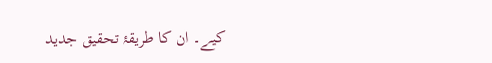کیے۔ ان کا طریقۂ تحقیق جدید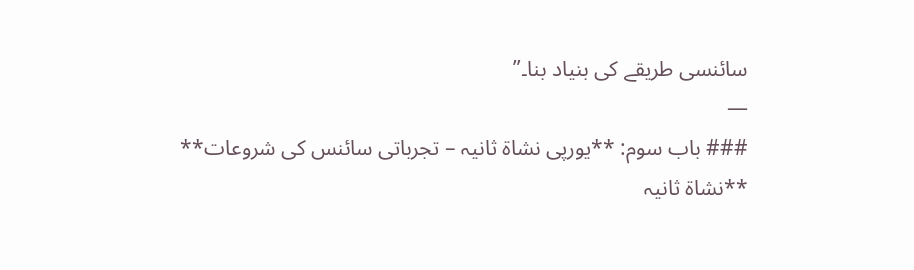سائنسی طریقے کی بنیاد بنا۔”
—
### باب سوم: **یورپی نشاۃ ثانیہ – تجرباتی سائنس کی شروعات**
**نشاۃ ثانیہ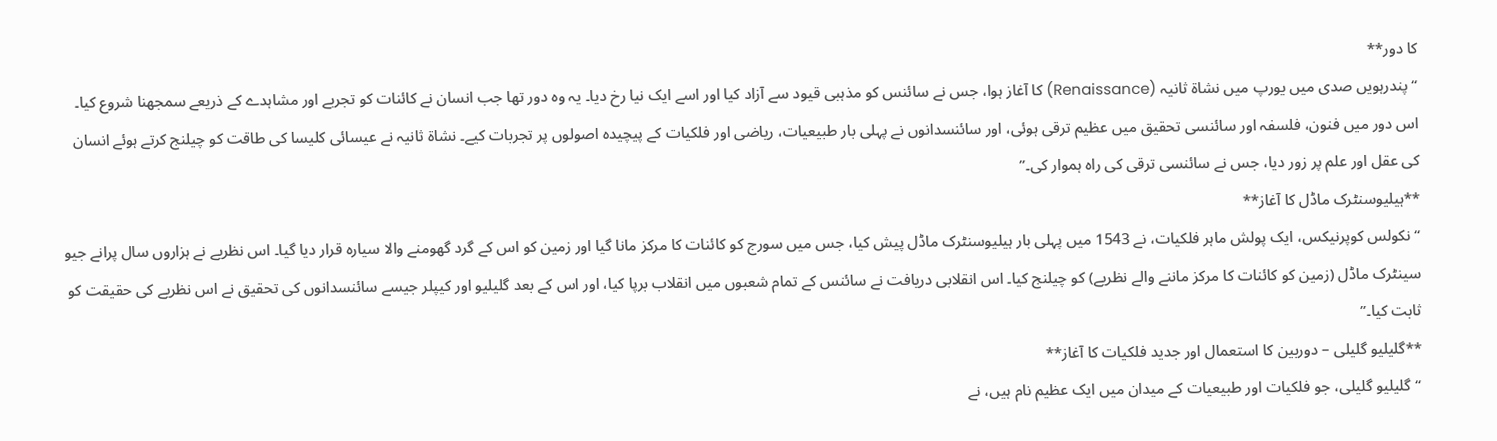کا دور**
“پندرہویں صدی میں یورپ میں نشاۃ ثانیہ (Renaissance) کا آغاز ہوا، جس نے سائنس کو مذہبی قیود سے آزاد کیا اور اسے ایک نیا رخ دیا۔ یہ وہ دور تھا جب انسان نے کائنات کو تجربے اور مشاہدے کے ذریعے سمجھنا شروع کیا۔ اس دور میں فنون، فلسفہ اور سائنسی تحقیق میں عظیم ترقی ہوئی، اور سائنسدانوں نے پہلی بار طبیعیات، ریاضی اور فلکیات کے پیچیدہ اصولوں پر تجربات کیے۔ نشاۃ ثانیہ نے عیسائی کلیسا کی طاقت کو چیلنج کرتے ہوئے انسان کی عقل اور علم پر زور دیا، جس نے سائنسی ترقی کی راہ ہموار کی۔”
**ہیلیوسنٹرک ماڈل کا آغاز**
“نکولس کوپرنیکس، ایک پولش ماہر فلکیات، نے 1543 میں پہلی بار ہیلیوسنٹرک ماڈل پیش کیا، جس میں سورج کو کائنات کا مرکز مانا گیا اور زمین کو اس کے گرد گھومنے والا سیارہ قرار دیا گیا۔ اس نظریے نے ہزاروں سال پرانے جیو سینٹرک ماڈل (زمین کو کائنات کا مرکز ماننے والے نظریے) کو چیلنج کیا۔ اس انقلابی دریافت نے سائنس کے تمام شعبوں میں انقلاب برپا کیا، اور اس کے بعد گلیلیو اور کیپلر جیسے سائنسدانوں کی تحقیق نے اس نظریے کی حقیقت کو ثابت کیا۔”
**گلیلیو گلیلی – دوربین کا استعمال اور جدید فلکیات کا آغاز**
“گلیلیو گلیلی، جو فلکیات اور طبیعیات کے میدان میں ایک عظیم نام ہیں، نے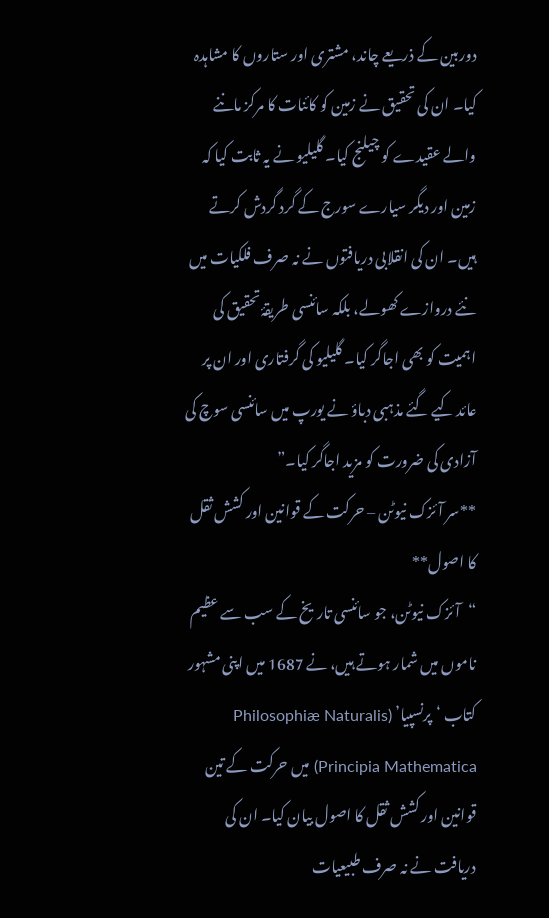دوربین کے ذریعے چاند، مشتری اور ستاروں کا مشاہدہ کیا۔ ان کی تحقیق نے زمین کو کائنات کا مرکز ماننے والے عقیدے کو چیلنج کیا۔ گلیلیو نے یہ ثابت کیا کہ زمین اور دیگر سیارے سورج کے گرد گردش کرتے ہیں۔ ان کی انقلابی دریافتوں نے نہ صرف فلکیات میں نئے دروازے کھولے، بلکہ سائنسی طریقۂ تحقیق کی اہمیت کو بھی اجاگر کیا۔ گلیلیو کی گرفتاری اور ان پر عائد کیے گئے مذہبی دباؤ نے یورپ میں سائنسی سوچ کی آزادی کی ضرورت کو مزید اجاگر کیا۔”
**سر آئزک نیوٹن – حرکت کے قوانین اور کشش ثقل کا اصول**
“آئزک نیوٹن، جو سائنسی تاریخ کے سب سے عظیم ناموں میں شمار ہوتے ہیں، نے 1687 میں اپنی مشہور کتاب ‘پرنسپیا’ (Philosophiæ Naturalis Principia Mathematica) میں حرکت کے تین قوانین اور کشش ثقل کا اصول بیان کیا۔ ان کی دریافت نے نہ صرف طبیعیات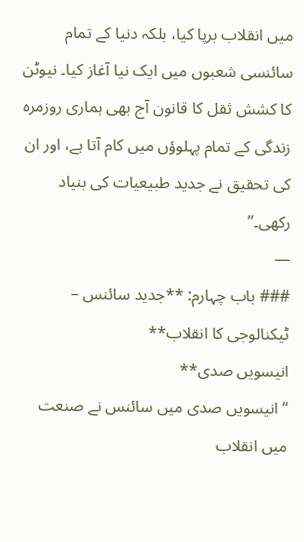میں انقلاب برپا کیا، بلکہ دنیا کے تمام سائنسی شعبوں میں ایک نیا آغاز کیا۔ نیوٹن کا کشش ثقل کا قانون آج بھی ہماری روزمرہ زندگی کے تمام پہلوؤں میں کام آتا ہے، اور ان کی تحقیق نے جدید طبیعیات کی بنیاد رکھی۔”
—
### باب چہارم: **جدید سائنس – ٹیکنالوجی کا انقلاب**
انیسویں صدی**
“انیسویں صدی میں سائنس نے صنعت میں انقلاب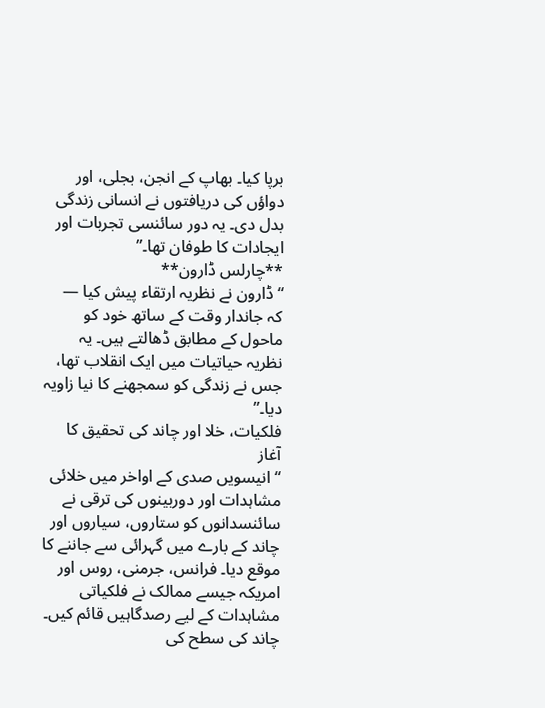برپا کیا۔ بھاپ کے انجن، بجلی، اور دواؤں کی دریافتوں نے انسانی زندگی بدل دی۔ یہ دور سائنسی تجربات اور ایجادات کا طوفان تھا۔”
**چارلس ڈارون**
“ڈارون نے نظریہ ارتقاء پیش کیا — کہ جاندار وقت کے ساتھ خود کو ماحول کے مطابق ڈھالتے ہیں۔ یہ نظریہ حیاتیات میں ایک انقلاب تھا، جس نے زندگی کو سمجھنے کا نیا زاویہ دیا۔”
فلکیات، خلا اور چاند کی تحقیق کا آغاز
“انیسویں صدی کے اواخر میں خلائی مشاہدات اور دوربینوں کی ترقی نے سائنسدانوں کو ستاروں، سیاروں اور چاند کے بارے میں گہرائی سے جاننے کا موقع دیا۔ فرانس، جرمنی، روس اور امریکہ جیسے ممالک نے فلکیاتی مشاہدات کے لیے رصدگاہیں قائم کیں۔ چاند کی سطح کی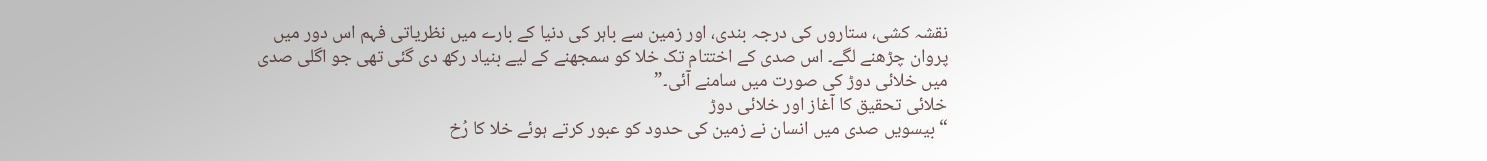نقشہ کشی، ستاروں کی درجہ بندی، اور زمین سے باہر کی دنیا کے بارے میں نظریاتی فہم اس دور میں پروان چڑھنے لگے۔ اس صدی کے اختتام تک خلا کو سمجھنے کے لیے بنیاد رکھ دی گئی تھی جو اگلی صدی میں خلائی دوڑ کی صورت میں سامنے آئی۔”
خلائی تحقیق کا آغاز اور خلائی دوڑ
“بیسویں صدی میں انسان نے زمین کی حدود کو عبور کرتے ہوئے خلا کا رُخ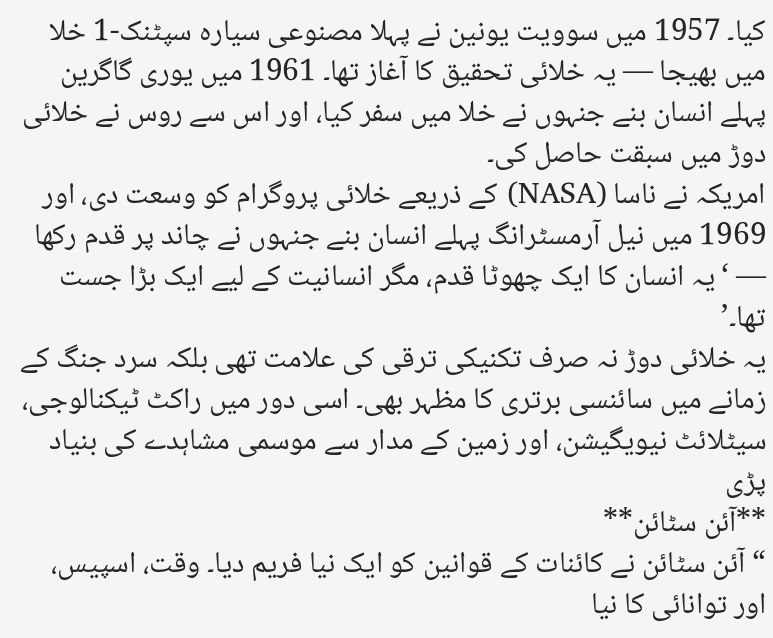کیا۔ 1957 میں سوویت یونین نے پہلا مصنوعی سیارہ سپٹنک-1 خلا میں بھیجا — یہ خلائی تحقیق کا آغاز تھا۔ 1961 میں یوری گاگرین پہلے انسان بنے جنہوں نے خلا میں سفر کیا، اور اس سے روس نے خلائی دوڑ میں سبقت حاصل کی۔
امریکہ نے ناسا (NASA) کے ذریعے خلائی پروگرام کو وسعت دی، اور 1969 میں نیل آرمسٹرانگ پہلے انسان بنے جنہوں نے چاند پر قدم رکھا — ‘یہ انسان کا ایک چھوٹا قدم، مگر انسانیت کے لیے ایک بڑا جست تھا۔’
یہ خلائی دوڑ نہ صرف تکنیکی ترقی کی علامت تھی بلکہ سرد جنگ کے زمانے میں سائنسی برتری کا مظہر بھی۔ اسی دور میں راکٹ ٹیکنالوجی، سیٹلائٹ نیویگیشن، اور زمین کے مدار سے موسمی مشاہدے کی بنیاد پڑی
**آئن سٹائن**
“آئن سٹائن نے کائنات کے قوانین کو ایک نیا فریم دیا۔ وقت، اسپیس، اور توانائی کا نیا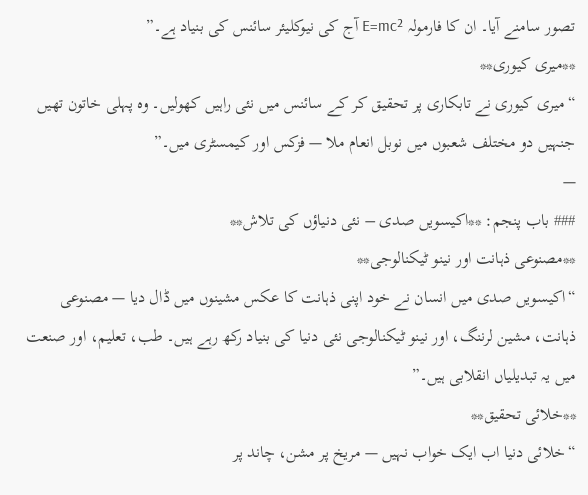تصور سامنے آیا۔ ان کا فارمولہ E=mc² آج کی نیوکلیئر سائنس کی بنیاد ہے۔”
**میری کیوری**
“میری کیوری نے تابکاری پر تحقیق کر کے سائنس میں نئی راہیں کھولیں۔ وہ پہلی خاتون تھیں جنہیں دو مختلف شعبوں میں نوبل انعام ملا — فزکس اور کیمسٹری میں۔”
—
### باب پنجم: **اکیسویں صدی – نئی دنیاؤں کی تلاش**
**مصنوعی ذہانت اور نینو ٹیکنالوجی**
“اکیسویں صدی میں انسان نے خود اپنی ذہانت کا عکس مشینوں میں ڈال دیا — مصنوعی ذہانت، مشین لرننگ، اور نینو ٹیکنالوجی نئی دنیا کی بنیاد رکھ رہے ہیں۔ طب، تعلیم، اور صنعت میں یہ تبدیلیاں انقلابی ہیں۔”
**خلائی تحقیق**
“خلائی دنیا اب ایک خواب نہیں — مریخ پر مشن، چاند پر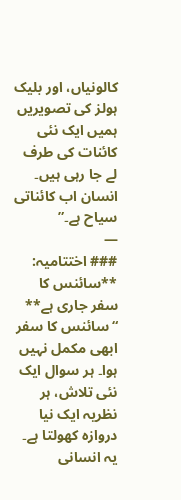کالونیاں، اور بلیک ہولز کی تصویریں ہمیں ایک نئی کائنات کی طرف لے جا رہی ہیں۔ انسان اب کائناتی سیاح ہے۔”
—
### اختتامیہ: **سائنس کا سفر جاری ہے**
“سائنس کا سفر ابھی مکمل نہیں ہوا۔ ہر سوال ایک نئی تلاش، ہر نظریہ ایک نیا دروازہ کھولتا ہے۔ یہ انسانی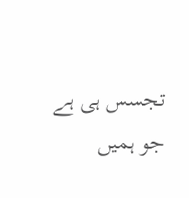تجسس ہی ہے جو ہمیں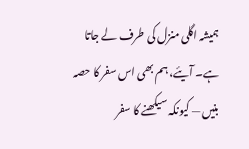ہمیشہ اگلی منزل کی طرف لے جاتا ہے۔ آیئے، ہم بھی اس سفر کا حصہ بنیں — کیونکہ سیکھنے کا سفر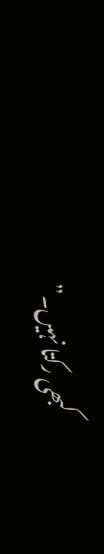کبھی رکتا نہیں۔”